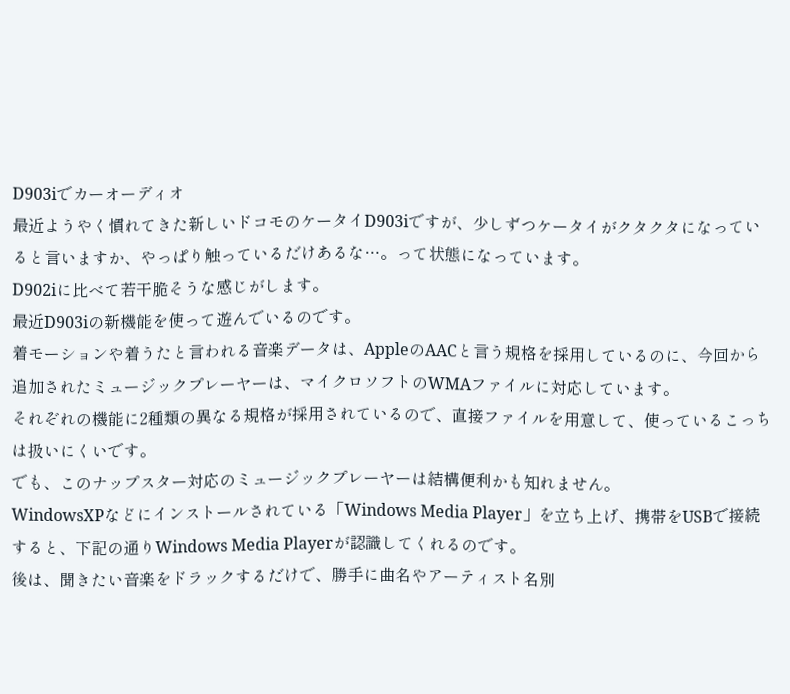D903iでカーオーディオ
最近ようやく慣れてきた新しいドコモのケータイD903iですが、少しずつケータイがクタクタになっていると言いますか、やっぱり触っているだけあるな…。って状態になっています。
D902iに比べて若干脆そうな感じがします。
最近D903iの新機能を使って遊んでいるのです。
着モーションや着うたと言われる音楽データは、AppleのAACと言う規格を採用しているのに、今回から追加されたミュージックプレーヤーは、マイクロソフトのWMAファイルに対応しています。
それぞれの機能に2種類の異なる規格が採用されているので、直接ファイルを用意して、使っているこっちは扱いにくいです。
でも、このナップスター対応のミュージックプレーヤーは結構便利かも知れません。
WindowsXPなどにインストールされている「Windows Media Player」を立ち上げ、携帯をUSBで接続すると、下記の通りWindows Media Playerが認識してくれるのです。
後は、聞きたい音楽をドラックするだけで、勝手に曲名やアーティスト名別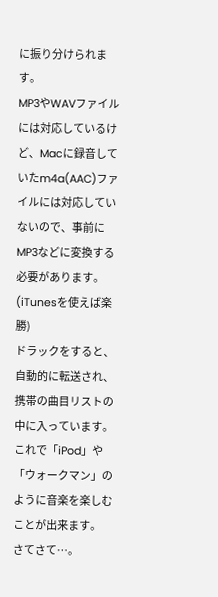に振り分けられます。
MP3やWAVファイルには対応しているけど、Macに録音していたm4a(AAC)ファイルには対応していないので、事前にMP3などに変換する必要があります。(iTunesを使えば楽勝)
ドラックをすると、自動的に転送され、携帯の曲目リストの中に入っています。
これで「iPod」や「ウォークマン」のように音楽を楽しむことが出来ます。
さてさて…。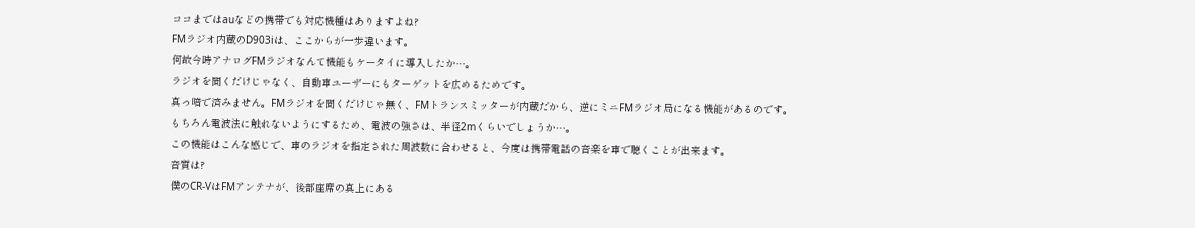ココまではauなどの携帯でも対応機種はありますよね?
FMラジオ内蔵のD903iは、ここからが一歩違います。
何故今時アナログFMラジオなんて機能もケータイに導入したか…。
ラジオを聞くだけじゃなく、自動車ユーザーにもターゲットを広めるためです。
真っ暗で済みません。FMラジオを聞くだけじゃ無く、FMトランスミッターが内蔵だから、逆にミニFMラジオ局になる機能があるのです。
もちろん電波法に触れないようにするため、電波の強さは、半径2mくらいでしょうか…。
この機能はこんな感じで、車のラジオを指定された周波数に合わせると、今度は携帯電話の音楽を車で聴くことが出来ます。
音質は?
僕のCR-VはFMアンテナが、後部座席の真上にある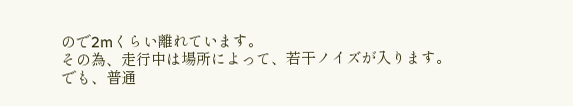ので2mくらい離れています。
その為、走行中は場所によって、若干ノイズが入ります。
でも、普通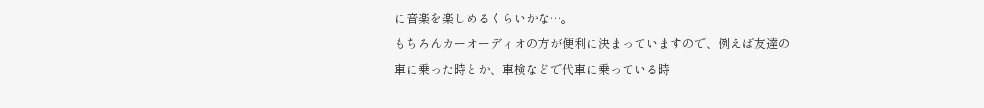に音楽を楽しめるくらいかな…。
もちろんカーオーディオの方が便利に決まっていますので、例えば友達の車に乗った時とか、車検などで代車に乗っている時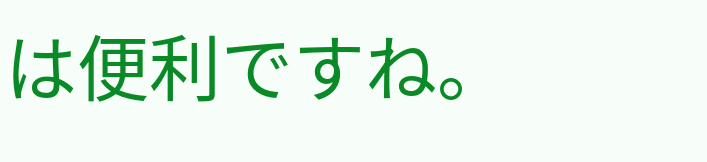は便利ですね。